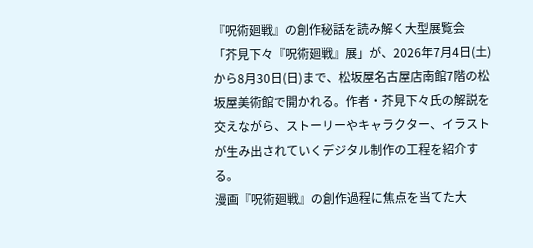『呪術廻戦』の創作秘話を読み解く大型展覧会
「芥見下々『呪術廻戦』展」が、2026年7月4日(土)から8月30日(日)まで、松坂屋名古屋店南館7階の松坂屋美術館で開かれる。作者・芥見下々氏の解説を交えながら、ストーリーやキャラクター、イラストが生み出されていくデジタル制作の工程を紹介する。
漫画『呪術廻戦』の創作過程に焦点を当てた大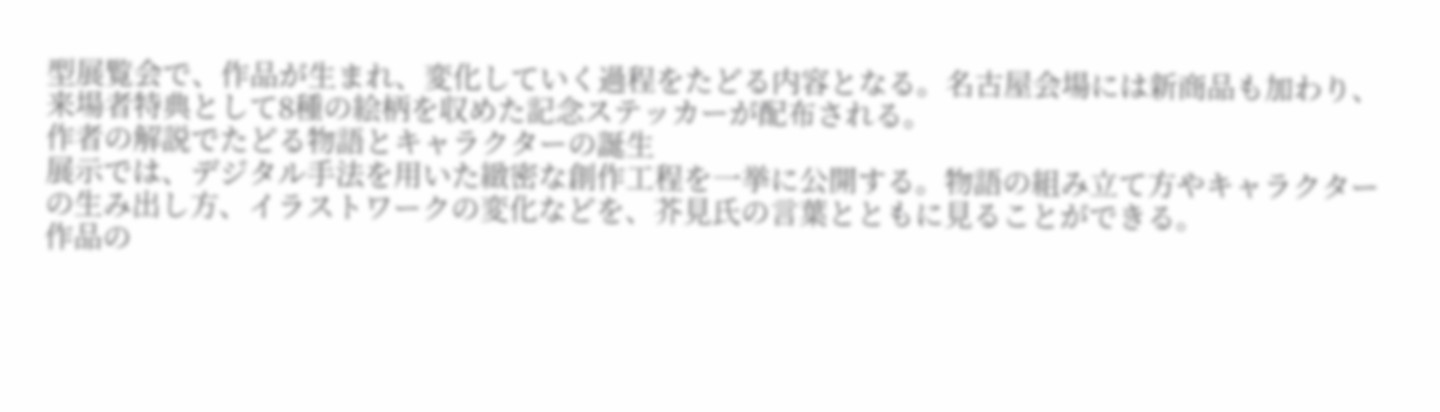型展覧会で、作品が生まれ、変化していく過程をたどる内容となる。名古屋会場には新商品も加わり、来場者特典として8種の絵柄を収めた記念ステッカーが配布される。
作者の解説でたどる物語とキャラクターの誕生
展示では、デジタル手法を用いた緻密な創作工程を一挙に公開する。物語の組み立て方やキャラクターの生み出し方、イラストワークの変化などを、芥見氏の言葉とともに見ることができる。
作品の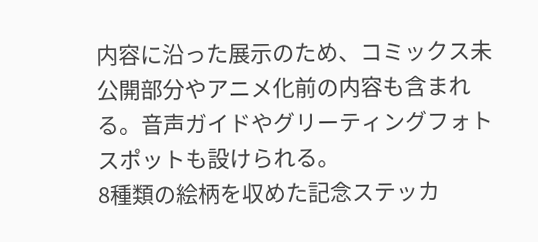内容に沿った展示のため、コミックス未公開部分やアニメ化前の内容も含まれる。音声ガイドやグリーティングフォトスポットも設けられる。
8種類の絵柄を収めた記念ステッカ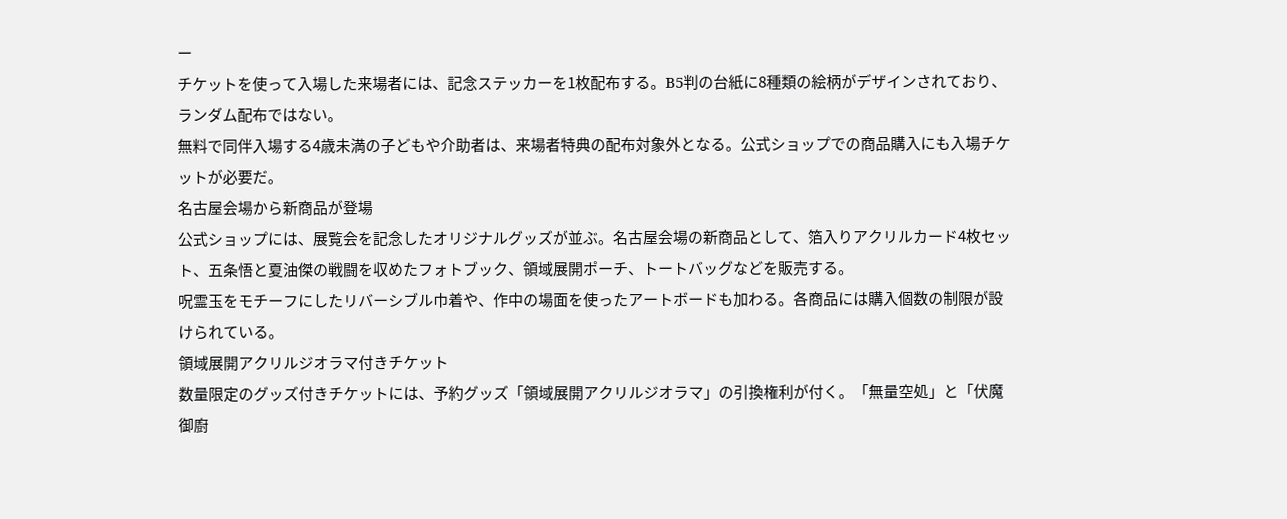ー
チケットを使って入場した来場者には、記念ステッカーを1枚配布する。B5判の台紙に8種類の絵柄がデザインされており、ランダム配布ではない。
無料で同伴入場する4歳未満の子どもや介助者は、来場者特典の配布対象外となる。公式ショップでの商品購入にも入場チケットが必要だ。
名古屋会場から新商品が登場
公式ショップには、展覧会を記念したオリジナルグッズが並ぶ。名古屋会場の新商品として、箔入りアクリルカード4枚セット、五条悟と夏油傑の戦闘を収めたフォトブック、領域展開ポーチ、トートバッグなどを販売する。
呪霊玉をモチーフにしたリバーシブル巾着や、作中の場面を使ったアートボードも加わる。各商品には購入個数の制限が設けられている。
領域展開アクリルジオラマ付きチケット
数量限定のグッズ付きチケットには、予約グッズ「領域展開アクリルジオラマ」の引換権利が付く。「無量空処」と「伏魔御廚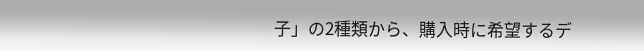子」の2種類から、購入時に希望するデ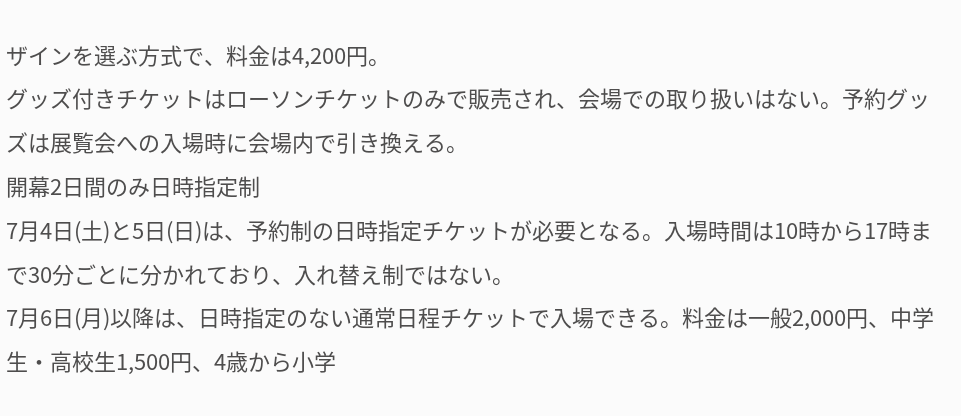ザインを選ぶ方式で、料金は4,200円。
グッズ付きチケットはローソンチケットのみで販売され、会場での取り扱いはない。予約グッズは展覧会への入場時に会場内で引き換える。
開幕2日間のみ日時指定制
7月4日(土)と5日(日)は、予約制の日時指定チケットが必要となる。入場時間は10時から17時まで30分ごとに分かれており、入れ替え制ではない。
7月6日(月)以降は、日時指定のない通常日程チケットで入場できる。料金は一般2,000円、中学生・高校生1,500円、4歳から小学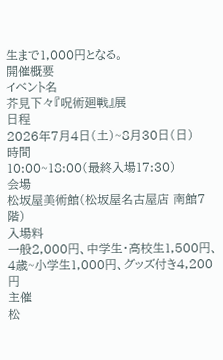生まで1,000円となる。
開催概要
イベント名
芥見下々『呪術廻戦』展
日程
2026年7月4日(土)~8月30日(日)
時間
10:00~18:00(最終入場17:30)
会場
松坂屋美術館(松坂屋名古屋店 南館7階)
入場料
一般2,000円、中学生・高校生1,500円、4歳~小学生1,000円、グッズ付き4,200円
主催
松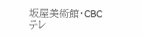坂屋美術館・CBCテレ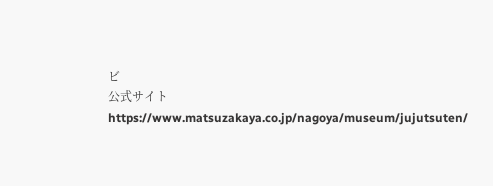ビ
公式サイト
https://www.matsuzakaya.co.jp/nagoya/museum/jujutsuten/